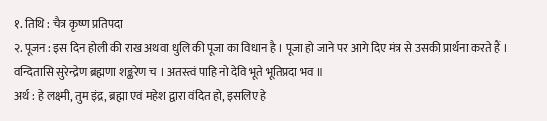१. तिथि : चैत्र कृष्ण प्रतिपदा
२. पूजन : इस दिन होली की राख अथवा धुलि की पूजा का विधान है । पूजा हो जाने पर आगे दिए मंत्र से उसकी प्रार्थना करते हैं ।
वन्दितासि सुरेन्द्रेण ब्रह्मणा शङ्करेण च । अतस्त्वं पाहि नो देवि भूते भूतिप्रदा भव ॥
अर्थ : हे लक्ष्मी, तुम इंद्र, ब्रह्मा एवं महेश द्वारा वंदित हो, इसलिए हे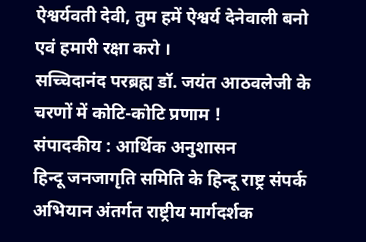ऐश्वर्यवती देवी, तुम हमें ऐश्वर्य देनेवाली बनो एवं हमारी रक्षा करो ।
सच्चिदानंद परब्रह्म डॉ. जयंत आठवलेजी के चरणों में कोटि-कोटि प्रणाम !
संपादकीय : आर्थिक अनुशासन
हिन्दू जनजागृति समिति के हिन्दू राष्ट्र संपर्क अभियान अंतर्गत राष्ट्रीय मार्गदर्शक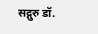सद्गुरु डॉ.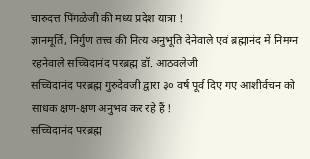चारुदत्त पिंगळेजी की मध्य प्रदेश यात्रा !
ज्ञानमूर्ति, निर्गुण तत्त्व की नित्य अनुभूति देनेवाले एवं ब्रह्मानंद में निमग्न रहनेवाले सच्चिदानंद परब्रह्म डॉ. आठवलेजी
सच्चिदानंद परब्रह्म गुरुदेवजी द्वारा ३० वर्ष पूर्व दिए गए आशीर्वचन को साधक क्षण-क्षण अनुभव कर रहे हैं !
सच्चिदानंद परब्रह्म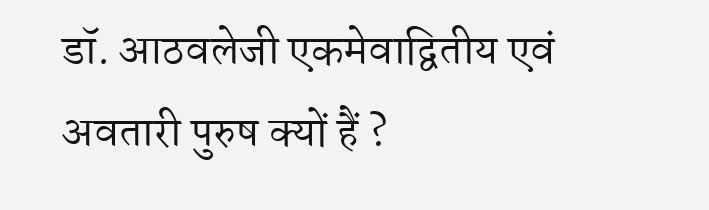डॉ. आठवलेजी एकमेवाद्वितीय एवं अवतारी पुरुष क्यों हैं ?